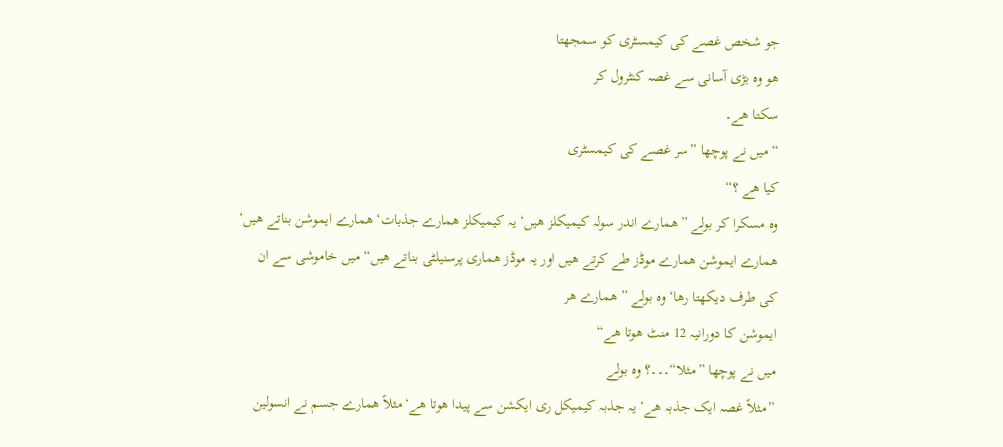جو شخص غصے کی کیمسٹری کو سمجھتا
ھو وہ بڑی آسانی سے غصہ کنٹرول کر
سکتا ھے۔
“ میں نے پوچھا ”سر غصے کی کیمسٹری
کیا ھے ؟“
وہ مسکرا کر بولے ”ھمارے اندر سولہ کیمیکلز ھیں‘ یہ کیمیکلز ھمارے جذبات‘ ھمارے ایموشن بناتے ھیں‘ ھمارے ایموشن ھمارے موڈز طے کرتے ھیں اور یہ موڈز ھماری پرسنیلٹی بناتے ھیں“ میں خاموشی سے ان کی طرف دیکھتا رھا‘ وہ بولے ” ھمارے ھر
ایموشن کا دورانیہ 12 منٹ ھوتا ھے“
میں نے پوچھا ”مثلا“۔۔۔؟ وہ بولے
”مثلاً غصہ ایک جذبہ ھے‘ یہ جذبہ کیمیکل ری ایکشن سے پیدا ھوتا ھے‘مثلاً ھمارے جسم نے انسولین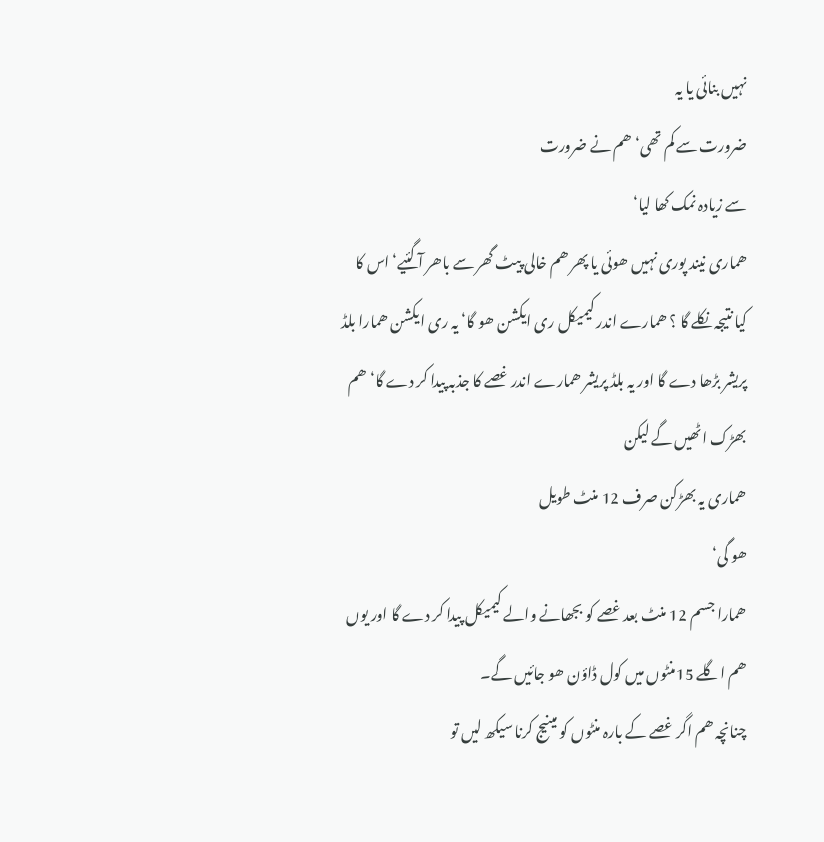نہیں بنائی یا یہ
ضرورت سے کم تھی‘ ھم نے ضرورت
سے زیادہ نمک کھا لیا‘
ھماری نیند پوری نہیں ھوئی یا پھر ھم خالی پیٹ گھر سے باھر آ گئیے‘ اس کا کیا نتیجہ نکلے گا ؟ ھمارے اندر کیمیکل ری ایکشن ھو گا‘ یہ ری ایکشن ھمارا بلڈ پریشر بڑھا دے گا اور یہ بلڈ پریشر ھمارے اندر غصے کا جذبہ پیدا کر دے گا‘ ھم بھڑک اٹھیں گے لیکن
ھماری یہ بھڑکن صرف 12 منٹ طویل
ھو گی‘
ھمارا جسم 12 منٹ بعد غصے کو بجھانے والے کیمیکل پیدا کر دے گا اور یوں ھم اگلے 15منٹوں میں کول ڈاؤن ھو جائیں گے۔
چنانچہ ھم اگر غصے کے بارہ منٹوں کو مینیج کرنا سیکھ لیں تو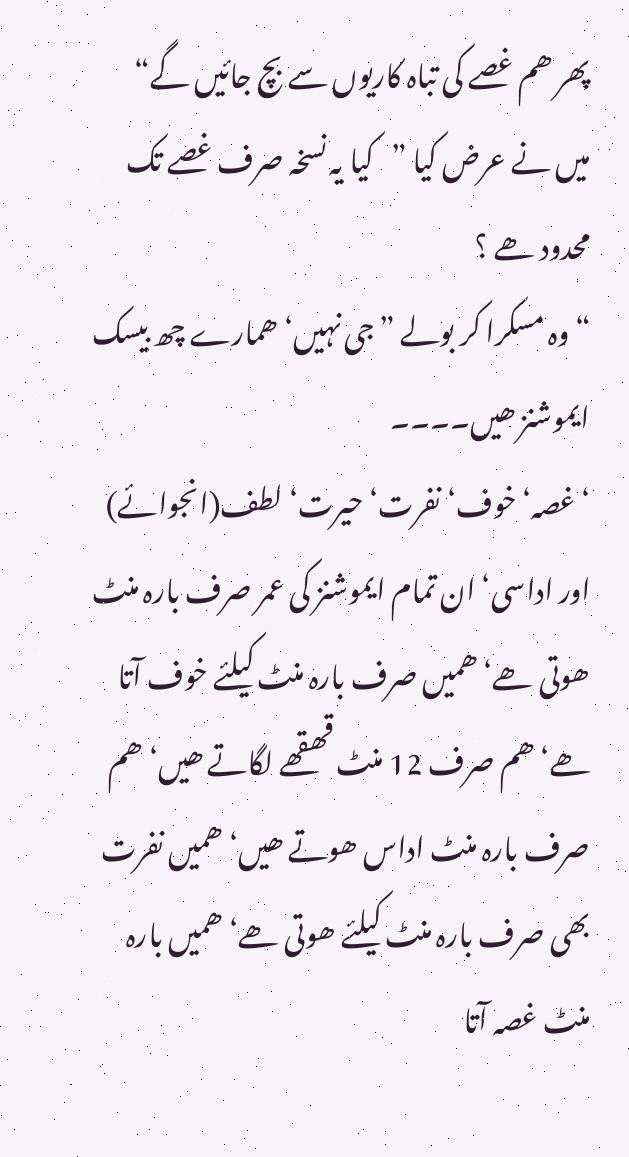پھر ھم غصے کی تباہ کاریوں سے بچ جائیں گے“
میں نے عرض کیا ”کیا یہ نسخہ صرف غصے تک محدود ھے ؟
“ وہ مسکرا کر بولے ”جی نہیں‘ ھمارے چھ بیسک ایموشنز ھیں۔۔۔۔
‘ غصہ‘ خوف‘ نفرت‘ حیرت‘ لطف(انجوائے) اور اداسی‘ ان تمام ایموشنز کی عمر صرف بارہ منٹ ھوتی ھے‘ ھمیں صرف بارہ منٹ کیلئے خوف آتا ھے‘ ھم صرف 12 منٹ قھقھے لگاتے ھیں‘ ھم صرف بارہ منٹ اداس ھوتے ھیں‘ ھمیں نفرت بھی صرف بارہ منٹ کیلئے ھوتی ھے‘ ھمیں بارہ منٹ غصہ آتا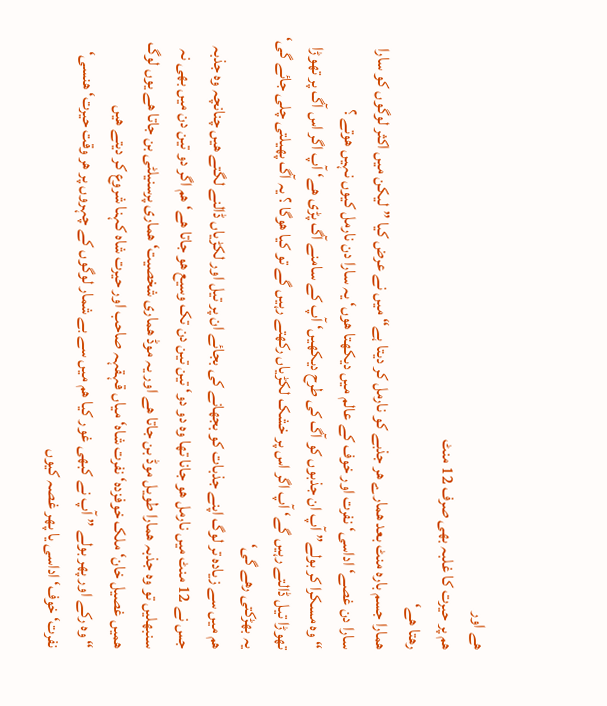ھے اور
ھم پر حیرت کا غلبہ بھی صرف 12 منٹ
رھتا ھے‘
ھمارا جسم بارہ منٹ بعد ھمارے ھر جذبے کو نارمل کر دیتا ہے“ میں نے عرض کیا ”لیکن میں اکثر لوگوں کو سارا سارا دن غصے‘ اداسی‘ نفرت اور خوف کے عالم میں دیکھتا ھوں‘ یہ سارا دن نارمل کیوں نہیں ھوتے ؟
“وہ مسکرا کر بولے” آپ ان جذبوں کو آگ کی طرح دیکھیں‘ آپ کے سامنے آگ پڑی ھے‘ آپ اگر اس آگ پر تھوڑا تھوڑا تیل ڈالتے رہیں گے‘ آپ اگر اس پر خشک لکڑیاں رکھتے رہیں گے تو کیا ھوگا ؟ یہ آگ پھیلتی چلی جائے گی‘ یہ بھڑکتی رھے گی‘
ھم میں سے زیادہ تر لوگ اپنے جذبات کو بجھانے کی بجائے ان پر تیل اور لکڑیاں ڈالنے لگتے ھیں چنانچہ وہ جذبہ جس نے 12 منٹ میں نارمل ھو جانا تھا وہ دو دو‘ تین تین دن تک وسیع ھو جاتا ھے‘ ھم اگر دو تین دن میں بھی نہ سنبھلیں تو وہ جذبہ ھمارا طویل موڈ بن جاتا ھے اور یہ موڈ ھماری شخصیت‘ ھماری پرسنیلٹی بن جاتا ھے یوں لوگ ھمیں غصیل خان‘ ملک خوفزدہ‘ نفرت شاہ‘ میاں قہقہہ صاحب اور حیرت شاہ کہنا شروع کر دیتے ھیں
“ وہ رکے اور پھر بولے ” آپ نے کبھی غور کیا ھم میں سے بے شمار لوگوں کے چہروں پر ھر وقت حیرت‘ ھنسی‘ نفرت‘ خوف‘ اداسی یا پھر غصہ کیوں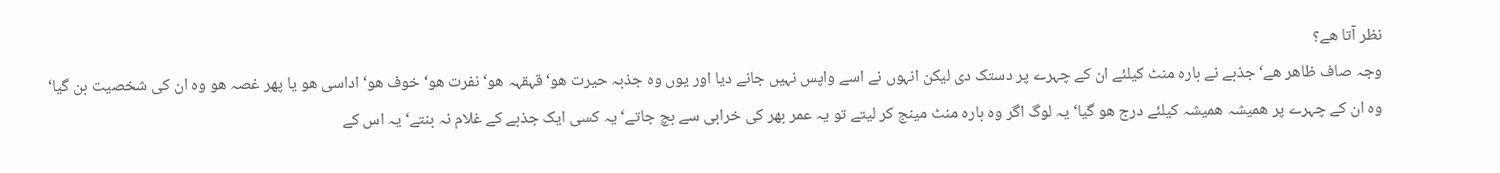نظر آتا ھے؟
وجہ صاف ظاھر ھے‘ جذبے نے بارہ منٹ کیلئے ان کے چہرے پر دستک دی لیکن انہوں نے اسے واپس نہیں جانے دیا اور یوں وہ جذبہ حیرت ھو‘ قہقہہ ھو‘ نفرت ھو‘ خوف ھو‘ اداسی ھو یا پھر غصہ ھو وہ ان کی شخصیت بن گیا‘ وہ ان کے چہرے پر ھمیشہ ھمیشہ کیلئے درج ھو گیا‘ یہ لوگ اگر وہ بارہ منٹ مینج کر لیتے تو یہ عمر بھر کی خرابی سے بچ جاتے‘ یہ کسی ایک جذبے کے غلام نہ بنتے‘ یہ اس کے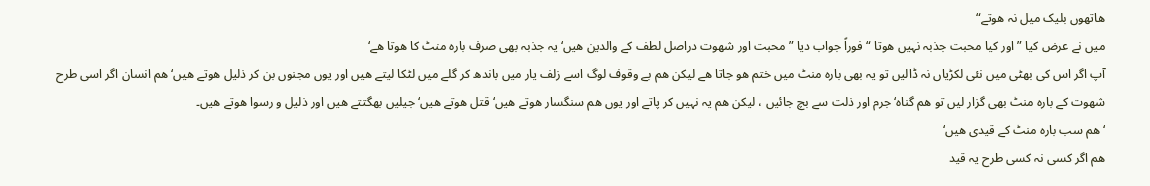ھاتھوں بلیک میل نہ ھوتے“
میں نے عرض کیا ” اور کیا محبت جذبہ نہیں ھوتا “ فوراً جواب دیا ”محبت اور شھوت دراصل لطف کے والدین ھیں‘ یہ جذبہ بھی صرف بارہ منٹ کا ھوتا ھے‘
آپ اگر اس کی بھٹی میں نئی لکڑیاں نہ ڈالیں تو یہ بھی بارہ منٹ میں ختم ھو جاتا ھے لیکن ھم بے وقوف لوگ اسے زلف یار میں باندھ کر گلے میں لٹکا لیتے ھیں اور یوں مجنوں بن کر ذلیل ھوتے ھیں‘ ھم انسان اگر اسی طرح شھوت کے بارہ منٹ بھی گزار لیں تو ھم گناہ‘ جرم اور ذلت سے بچ جائیں ، لیکن ھم یہ نہیں کر پاتے اور یوں ھم سنگسار ھوتے ھیں‘ قتل ھوتے ھیں‘ جیلیں بھگتتے ھیں اور ذلیل و رسوا ھوتے ھیں۔
‘ ھم سب بارہ منٹ کے قیدی ھیں‘
ھم اگر کسی نہ کسی طرح یہ قید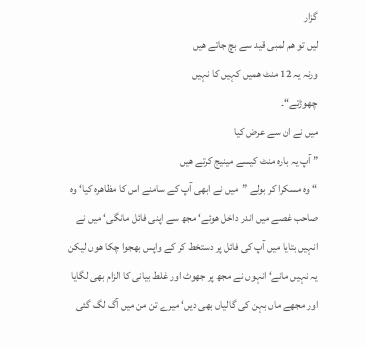گزار
لیں تو ھم لمبی قید سے بچ جاتے ھیں
ورنہ یہ 12 منٹ ھمیں کہیں کا نہیں
چھوڑتے“۔
میں نے ان سے عرض کیا
” آپ یہ بارہ منٹ کیسے مینیج کرتے ھیں
“ وہ مسکرا کر بولے ”میں نے ابھی آپ کے سامنے اس کا مظاھرہ کیا‘ وہ صاحب غصے میں اندر داخل ھوئے‘ مجھ سے اپنی فائل مانگی‘ میں نے انہیں بتایا میں آپ کی فائل پر دستخط کر کے واپس بھجوا چکا ھوں لیکن یہ نہیں مانے‘ انہوں نے مجھ پر جھوٹ اور غلط بیانی کا الزام بھی لگایا اور مجھے ماں بہن کی گالیاں بھی دیں‘ میرے تن من میں آگ لگ گئی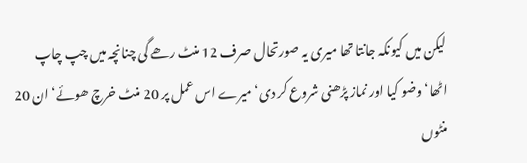لیکن میں کیونکہ جانتا تھا میری یہ صورتحال صرف 12 منٹ رھے گی چنانچہ میں چپ چاپ اٹھا‘ وضو کیا اور نماز پڑھنی شروع کر دی‘ میرے اس عمل پر 20 منٹ خرچ ھوئے‘ ان 20 منٹوں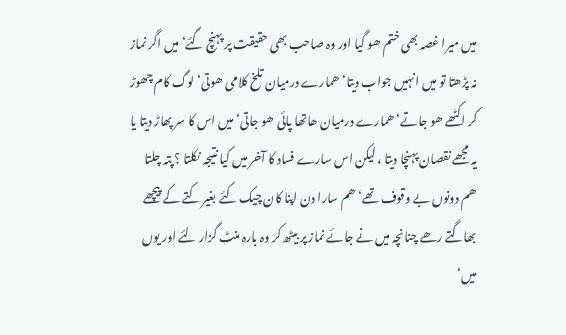میں میرا غصہ بھی ختم ھو گیا اور وہ صاحب بھی حقیقت پر پہنچ گئے‘ میں اگر نماز نہ پڑھتا تو میں انہیں جواب دیتا‘ ھمارے درمیان تلخ کلامی ھوتی‘ لوگ کام چھوڑ کر اکٹھے ھو جاتے‘ھمارے درمیان ھاتھا پائی ھو جاتی‘ میں اس کا سر پھاڑ دیتا یا یہ مجھے نقصان پہنچا دیتا ، لیکن اس سارے فساد کا آخر میں کیا نتیجہ نکلتا ؟ پتہ چلتا ھم دونوں بے وقوف تھے‘ ھم سارا دن اپنا کان چیک کئے بغیر کتے کے پیچھے بھاگتے رھے چنانچہ میں نے جائے نماز پر بیٹھ کر وہ بارہ منٹ گزار لئے اور یوں میں‘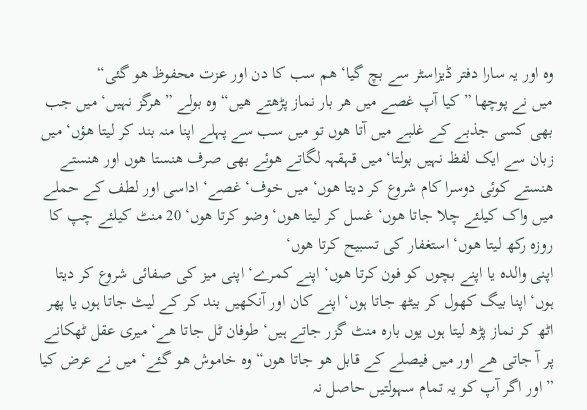وہ اور یہ سارا دفتر ڈیزاسٹر سے بچ گیا‘ ھم سب کا دن اور عزت محفوظ ھو گئی“
میں نے پوچھا ”کیا آپ غصے میں ھر بار نماز پڑھتے ھیں“ وہ بولے ” ھرگز نہیں‘ میں جب بھی کسی جذبے کے غلبے میں آتا ھوں تو میں سب سے پہلے اپنا منہ بند کر لیتا ھؤں‘ میں زبان سے ایک لفظ نہیں بولتا‘ میں قہقہہ لگاتے ھوئے بھی صرف ھنستا ھوں اور ھنستے ھنستے کوئی دوسرا کام شروع کر دیتا ھوں‘ میں خوف‘ غصے‘ اداسی اور لطف کے حملے میں واک کیلئے چلا جاتا ھوں‘ غسل کر لیتا ھوں‘ وضو کرتا ھوں‘ 20 منٹ کیلئے چپ کا روزہ رکھ لیتا ھوں‘ استغفار کی تسبیح کرتا ھوں‘
اپنی والدہ یا اپنے بچوں کو فون کرتا ھوں‘ اپنے کمرے‘ اپنی میز کی صفائی شروع کر دیتا ہوں‘ اپنا بیگ کھول کر بیٹھ جاتا ہوں‘ اپنے کان اور آنکھیں بند کر کے لیٹ جاتا ہوں یا پھر اٹھ کر نماز پڑھ لیتا ہوں یوں بارہ منٹ گزر جاتے ہیں‘ طوفان ٹل جاتا ھے‘ میری عقل ٹھکانے پر آ جاتی ھے اور میں فیصلے کے قابل ھو جاتا ھوں“ وہ خاموش ھو گئے‘ میں نے عرض کیا ”اور اگر آپ کو یہ تمام سہولتیں حاصل نہ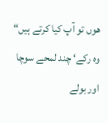ھوں تو آپ کیا کرتے ہیں“
وہ رکے‘ چند لمحے سوچا اور بولے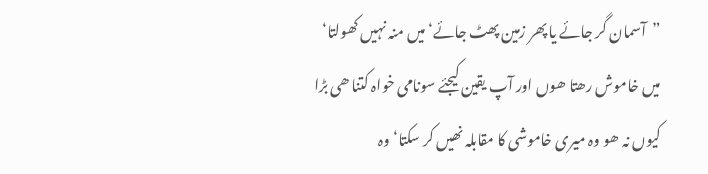”آسمان گر جائے یا پھر زمین پھٹ جائے‘ میں منہ نہیں کھولتا‘
میں خاموش رھتا ھوں اور آپ یقین کیجئے سونامی خواہ کتنا ھی بڑا کیوں نہ ھو وہ میری خاموشی کا مقابلہ نھیں کر سکتا‘ وہ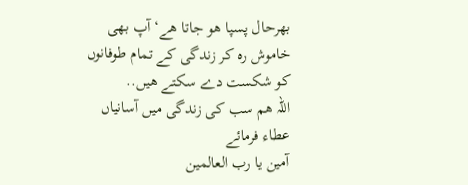بھرحال پسپا ھو جاتا ھے‘ آپ بھی خاموش رہ کر زندگی کے تمام طوفانوں کو شکست دے سکتے ھیں..
اللہ ھم سب کی زندگی میں آسانیاں عطاء فرمائے
آمین یا رب العالمین